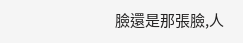臉還是那張臉,人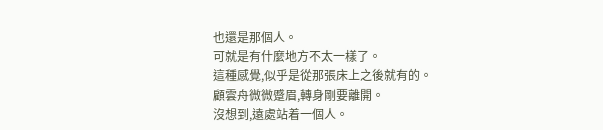也還是那個人。
可就是有什麼地方不太一樣了。
這種感覺,似乎是從那張床上之後就有的。
顧雲舟微微蹙眉,轉身剛要離開。
沒想到,遠處站着一個人。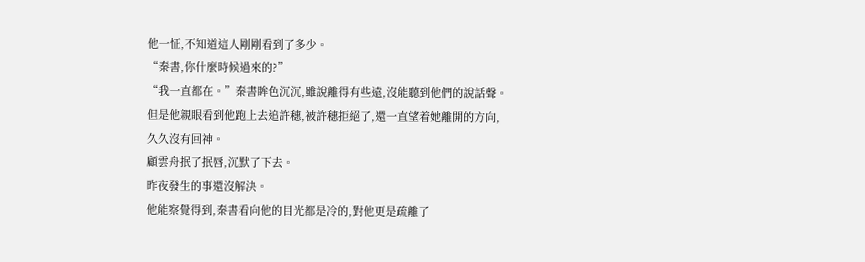他一怔,不知道這人剛剛看到了多少。
“秦書,你什麼時候過來的?”
“我一直都在。”秦書眸色沉沉,雖說離得有些遠,沒能聽到他們的說話聲。
但是他親眼看到他跑上去追許穗,被許穗拒絕了,還一直望着她離開的方向,久久沒有回神。
顧雲舟抿了抿唇,沉默了下去。
昨夜發生的事還沒解決。
他能察覺得到,秦書看向他的目光都是冷的,對他更是疏離了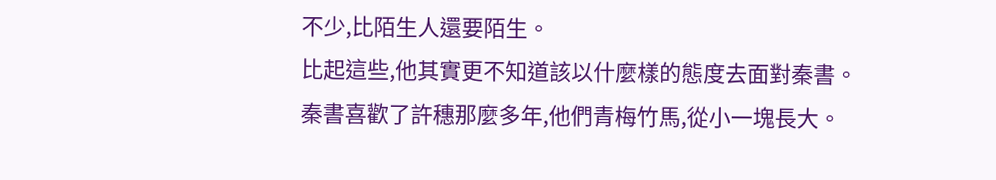不少,比陌生人還要陌生。
比起這些,他其實更不知道該以什麼樣的態度去面對秦書。
秦書喜歡了許穗那麼多年,他們青梅竹馬,從小一塊長大。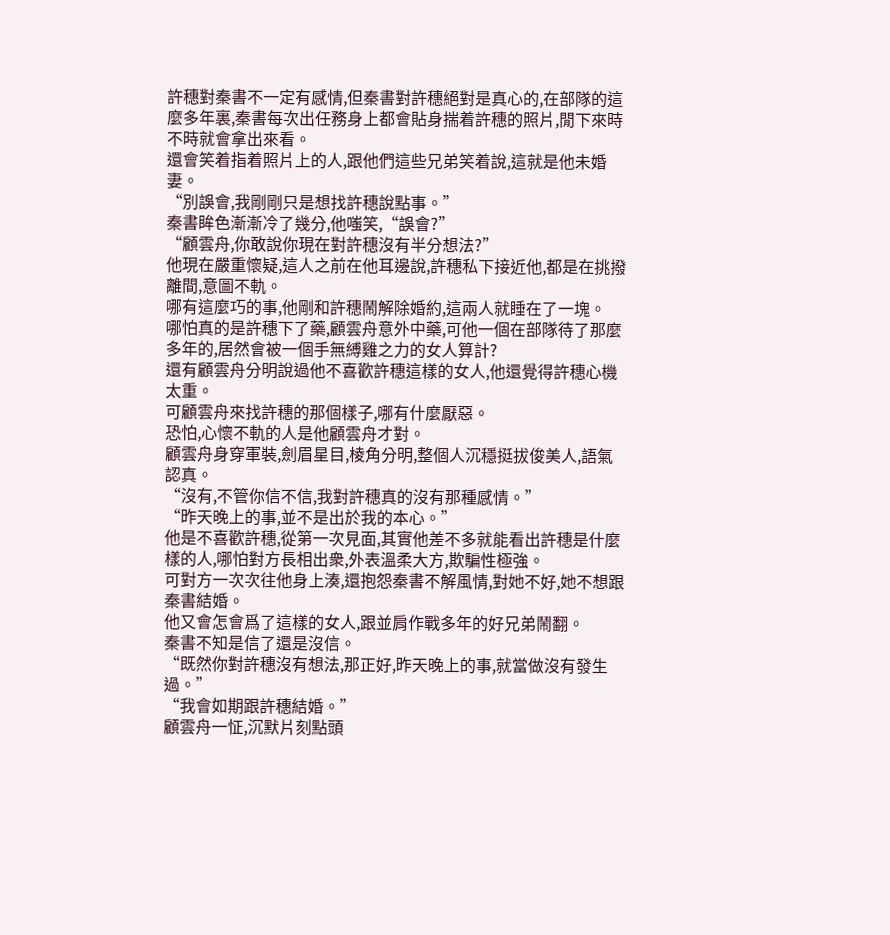許穗對秦書不一定有感情,但秦書對許穗絕對是真心的,在部隊的這麼多年裏,秦書每次出任務身上都會貼身揣着許穗的照片,閒下來時不時就會拿出來看。
還會笑着指着照片上的人,跟他們這些兄弟笑着說,這就是他未婚妻。
“別誤會,我剛剛只是想找許穗說點事。”
秦書眸色漸漸冷了幾分,他嗤笑,“誤會?”
“顧雲舟,你敢說你現在對許穗沒有半分想法?”
他現在嚴重懷疑,這人之前在他耳邊說,許穗私下接近他,都是在挑撥離間,意圖不軌。
哪有這麼巧的事,他剛和許穗鬧解除婚約,這兩人就睡在了一塊。
哪怕真的是許穗下了藥,顧雲舟意外中藥,可他一個在部隊待了那麼多年的,居然會被一個手無縛雞之力的女人算計?
還有顧雲舟分明說過他不喜歡許穗這樣的女人,他還覺得許穗心機太重。
可顧雲舟來找許穗的那個樣子,哪有什麼厭惡。
恐怕,心懷不軌的人是他顧雲舟才對。
顧雲舟身穿軍裝,劍眉星目,棱角分明,整個人沉穩挺拔俊美人,語氣認真。
“沒有,不管你信不信,我對許穗真的沒有那種感情。”
“昨天晚上的事,並不是出於我的本心。”
他是不喜歡許穗,從第一次見面,其實他差不多就能看出許穗是什麼樣的人,哪怕對方長相出衆,外表溫柔大方,欺騙性極強。
可對方一次次往他身上湊,還抱怨秦書不解風情,對她不好,她不想跟秦書結婚。
他又會怎會爲了這樣的女人,跟並肩作戰多年的好兄弟鬧翻。
秦書不知是信了還是沒信。
“既然你對許穗沒有想法,那正好,昨天晚上的事,就當做沒有發生過。”
“我會如期跟許穗結婚。”
顧雲舟一怔,沉默片刻點頭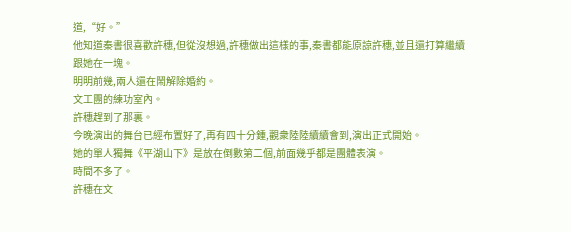道,“好。”
他知道秦書很喜歡許穗,但從沒想過,許穗做出這樣的事,秦書都能原諒許穗,並且還打算繼續跟她在一塊。
明明前幾,兩人還在鬧解除婚約。
文工團的練功室內。
許穗趕到了那裏。
今晚演出的舞台已經布置好了,再有四十分鍾,觀衆陸陸續續會到,演出正式開始。
她的單人獨舞《平湖山下》是放在倒數第二個,前面幾乎都是團體表演。
時間不多了。
許穗在文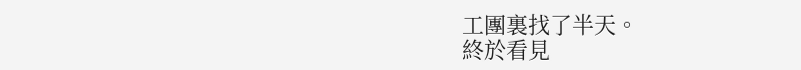工團裏找了半天。
終於看見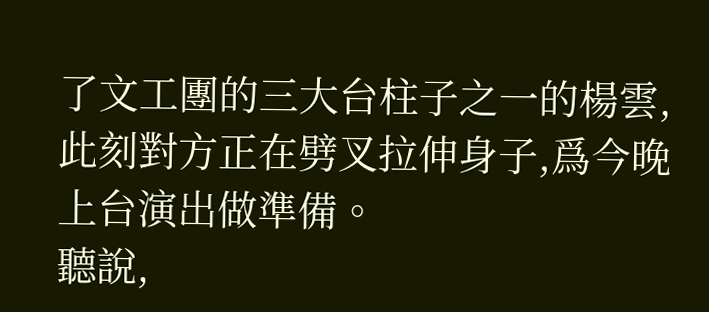了文工團的三大台柱子之一的楊雲,此刻對方正在劈叉拉伸身子,爲今晚上台演出做準備。
聽說,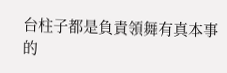台柱子都是負責領舞有真本事的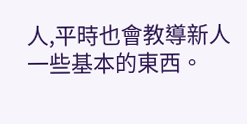人,平時也會教導新人一些基本的東西。